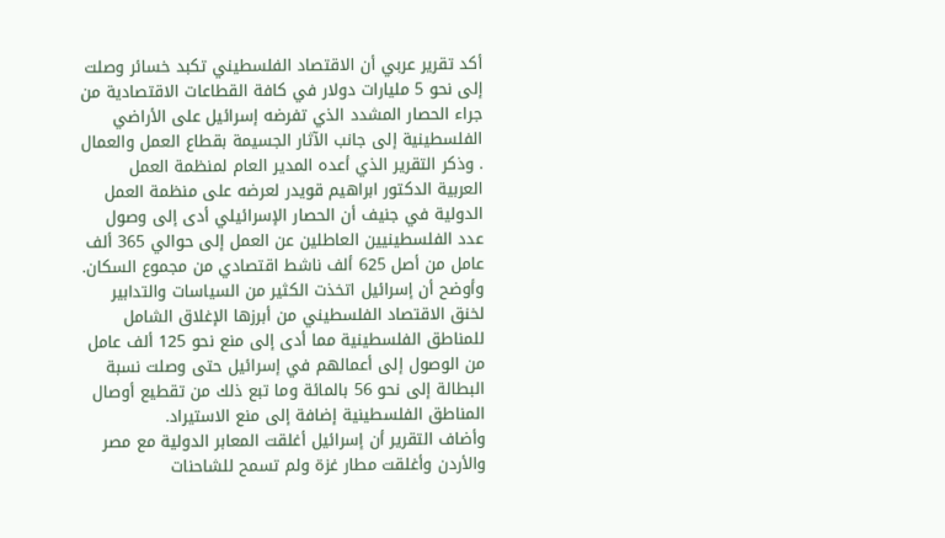أكد تقرير عربي أن الاقتصاد الفلسطيني تكبد خسائر وصلت إلى نحو 5 مليارات دولار في كافة القطاعات الاقتصادية من جراء الحصار المشدد الذي تفرضه إسرائيل على الأراضي الفلسطينية إلى جانب الآثار الجسيمة بقطاع العمل والعمال . وذكر التقرير الذي أعده المدير العام لمنظمة العمل العربية الدكتور ابراهيم قويدر لعرضه على منظمة العمل الدولية في جنيف أن الحصار الإسرائيلي أدى إلى وصول عدد الفلسطينيين العاطلين عن العمل إلى حوالي 365 ألف عامل من أصل 625 ألف ناشط اقتصادي من مجموع السكان.
وأوضح أن إسرائيل اتخذت الكثير من السياسات والتدابير لخنق الاقتصاد الفلسطيني من أبرزها الإغلاق الشامل للمناطق الفلسطينية مما أدى إلى منع نحو 125 ألف عامل من الوصول إلى أعمالهم في إسرائيل حتى وصلت نسبة البطالة إلى نحو 56 بالمائة وما تبع ذلك من تقطيع أوصال المناطق الفلسطينية إضافة إلى منع الاستيراد.
وأضاف التقرير أن إسرائيل أغلقت المعابر الدولية مع مصر والأردن وأغلقت مطار غزة ولم تسمح للشاحنات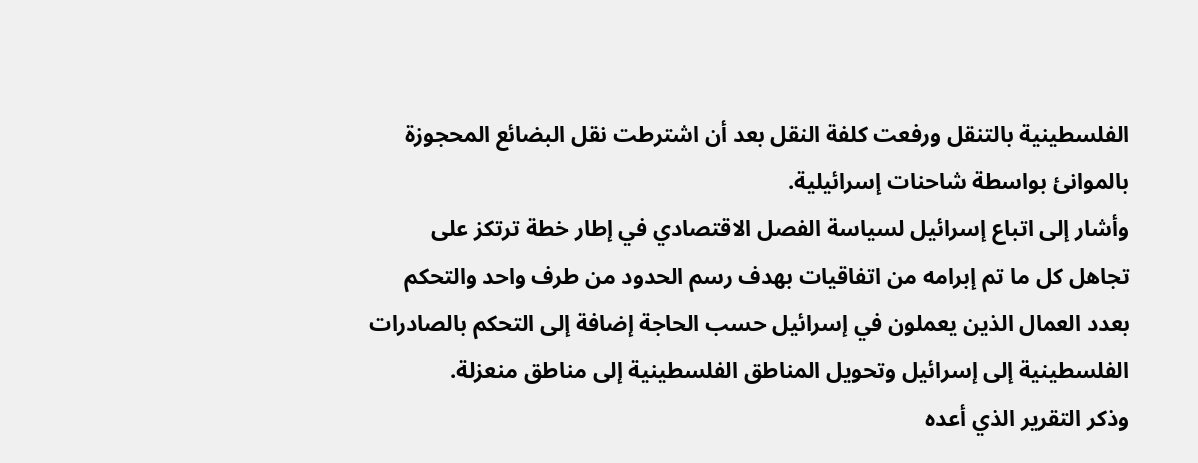الفلسطينية بالتنقل ورفعت كلفة النقل بعد أن اشترطت نقل البضائع المحجوزة بالموانئ بواسطة شاحنات إسرائيلية.
وأشار إلى اتباع إسرائيل لسياسة الفصل الاقتصادي في إطار خطة ترتكز على تجاهل كل ما تم إبرامه من اتفاقيات بهدف رسم الحدود من طرف واحد والتحكم بعدد العمال الذين يعملون في إسرائيل حسب الحاجة إضافة إلى التحكم بالصادرات الفلسطينية إلى إسرائيل وتحويل المناطق الفلسطينية إلى مناطق منعزلة.
وذكر التقرير الذي أعده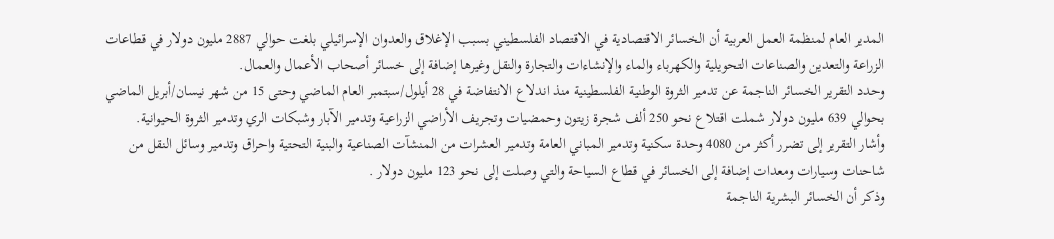المدير العام لمنظمة العمل العربية أن الخسائر الاقتصادية في الاقتصاد الفلسطيني بسبب الإغلاق والعدوان الإسرائيلي بلغت حوالي 2887 مليون دولار في قطاعات الزراعة والتعدين والصناعات التحويلية والكهرباء والماء والإنشاءات والتجارة والنقل وغيرها إضافة إلى خسائر أصحاب الأعمال والعمال.
وحدد التقرير الخسائر الناجمة عن تدمير الثروة الوطنية الفلسطينية منذ اندلاع الانتفاضة في 28 أيلول/سبتمبر العام الماضي وحتى 15 من شهر نيسان/أبريل الماضي بحوالي 639 مليون دولار شملت اقتلاع نحو 250 ألف شجرة زيتون وحمضيات وتجريف الأراضي الزراعية وتدمير الآبار وشبكات الري وتدمير الثروة الحيوانية.
وأشار التقرير إلى تضرر أكثر من 4080 وحدة سكنية وتدمير المباني العامة وتدمير العشرات من المنشآت الصناعية والبنية التحتية واحراق وتدمير وسائل النقل من شاحنات وسيارات ومعدات إضافة إلى الخسائر في قطاع السياحة والتي وصلت إلى نحو 123 مليون دولار .
وذكر أن الخسائر البشرية الناجمة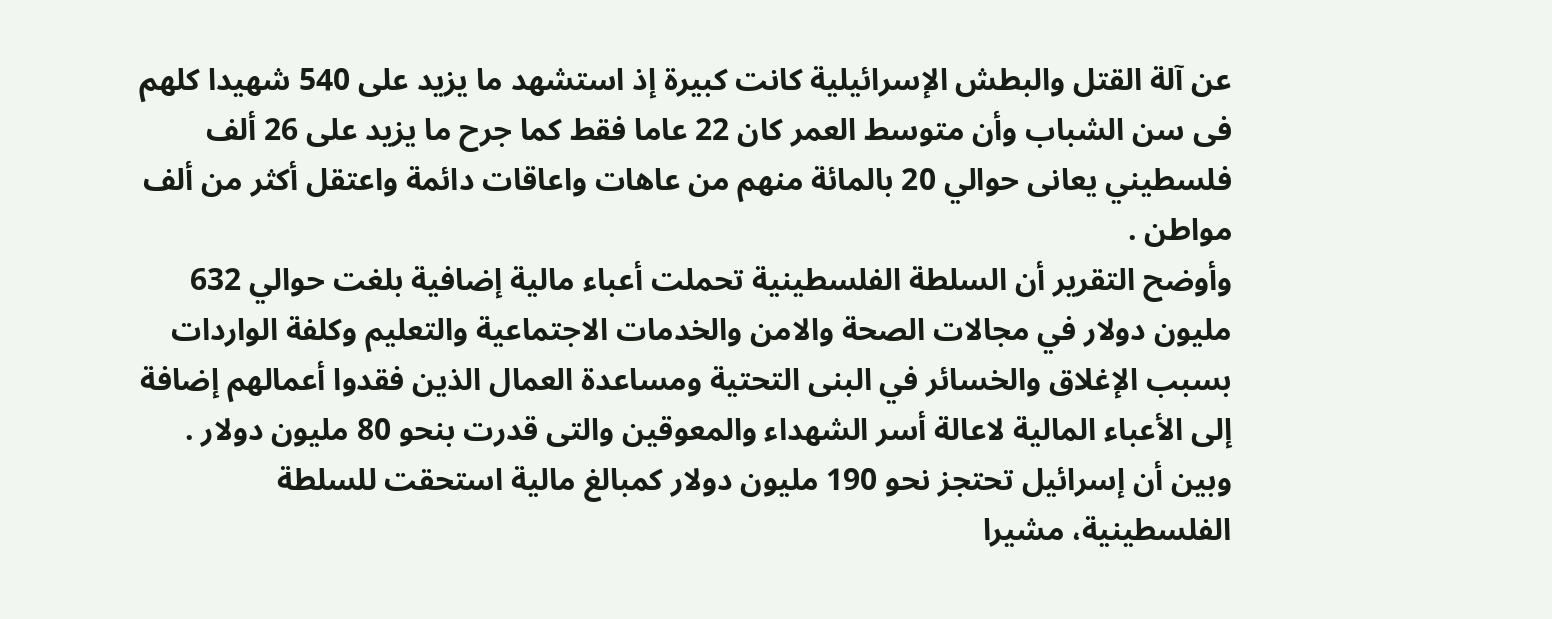عن آلة القتل والبطش الإسرائيلية كانت كبيرة إذ استشهد ما يزيد على 540 شهيدا كلهم فى سن الشباب وأن متوسط العمر كان 22 عاما فقط كما جرح ما يزيد على 26 ألف فلسطيني يعانى حوالي 20 بالمائة منهم من عاهات واعاقات دائمة واعتقل أكثر من ألف مواطن .
وأوضح التقرير أن السلطة الفلسطينية تحملت أعباء مالية إضافية بلغت حوالي 632 مليون دولار في مجالات الصحة والامن والخدمات الاجتماعية والتعليم وكلفة الواردات بسبب الإغلاق والخسائر في البنى التحتية ومساعدة العمال الذين فقدوا أعمالهم إضافة إلى الأعباء المالية لاعالة أسر الشهداء والمعوقين والتى قدرت بنحو 80 مليون دولار .
وبين أن إسرائيل تحتجز نحو 190 مليون دولار كمبالغ مالية استحقت للسلطة الفلسطينية، مشيرا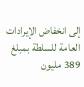إلى انخفاض الإيرادات العامة للسلطة بمبلغ 389 مليون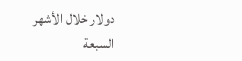دولار خلال الأشهر السبعة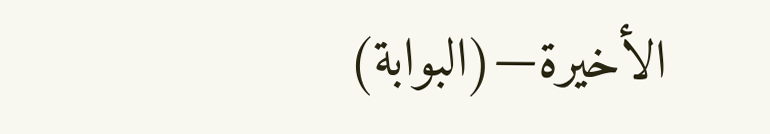الأخيرة—(البوابة)